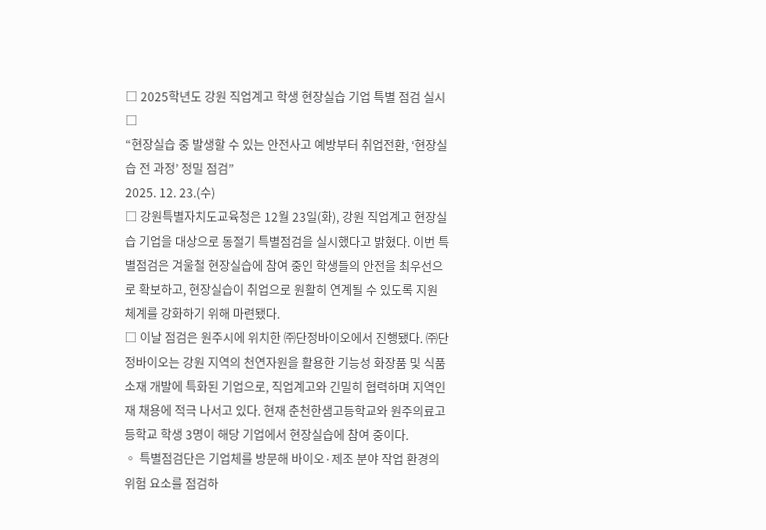□ 2025학년도 강원 직업계고 학생 현장실습 기업 특별 점검 실시 □
“현장실습 중 발생할 수 있는 안전사고 예방부터 취업전환, ‘현장실습 전 과정’ 정밀 점검”
2025. 12. 23.(수)
□ 강원특별자치도교육청은 12월 23일(화), 강원 직업계고 현장실습 기업을 대상으로 동절기 특별점검을 실시했다고 밝혔다. 이번 특별점검은 겨울철 현장실습에 참여 중인 학생들의 안전을 최우선으로 확보하고, 현장실습이 취업으로 원활히 연계될 수 있도록 지원 체계를 강화하기 위해 마련됐다.
□ 이날 점검은 원주시에 위치한 ㈜단정바이오에서 진행됐다. ㈜단정바이오는 강원 지역의 천연자원을 활용한 기능성 화장품 및 식품 소재 개발에 특화된 기업으로, 직업계고와 긴밀히 협력하며 지역인재 채용에 적극 나서고 있다. 현재 춘천한샘고등학교와 원주의료고등학교 학생 3명이 해당 기업에서 현장실습에 참여 중이다.
◦ 특별점검단은 기업체를 방문해 바이오·제조 분야 작업 환경의 위험 요소를 점검하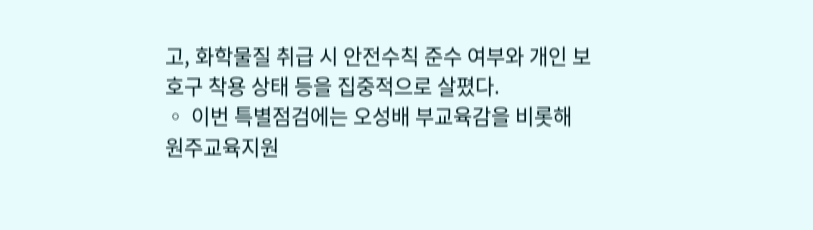고, 화학물질 취급 시 안전수칙 준수 여부와 개인 보호구 착용 상태 등을 집중적으로 살폈다.
◦ 이번 특별점검에는 오성배 부교육감을 비롯해 원주교육지원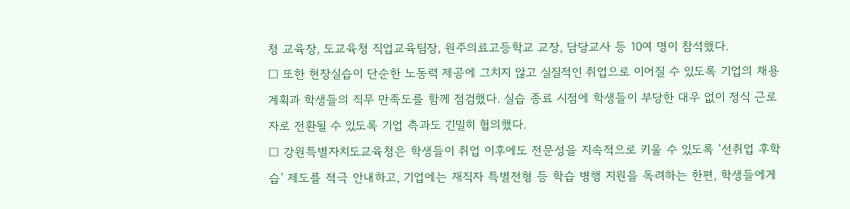청 교육장, 도교육청 직업교육팀장, 원주의료고등학교 교장, 담당교사 등 10여 명이 참석했다.
□ 또한 현장실습이 단순한 노동력 제공에 그치지 않고 실질적인 취업으로 이어질 수 있도록 기업의 채용 계획과 학생들의 직무 만족도를 함께 점검했다. 실습 종료 시점에 학생들이 부당한 대우 없이 정식 근로자로 전환될 수 있도록 기업 측과도 긴밀히 협의했다.
□ 강원특별자치도교육청은 학생들이 취업 이후에도 전문성을 지속적으로 키울 수 있도록 ‘선취업 후학습’ 제도를 적극 안내하고, 기업에는 재직자 특별전형 등 학습 병행 지원을 독려하는 한편, 학생들에게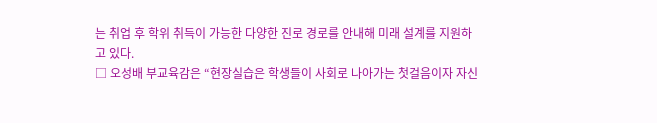는 취업 후 학위 취득이 가능한 다양한 진로 경로를 안내해 미래 설계를 지원하고 있다.
□ 오성배 부교육감은 “현장실습은 학생들이 사회로 나아가는 첫걸음이자 자신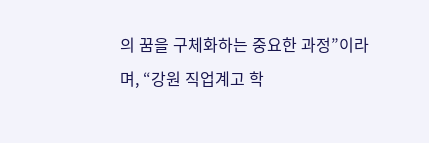의 꿈을 구체화하는 중요한 과정”이라며, “강원 직업계고 학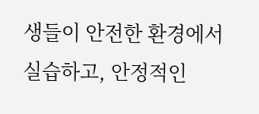생들이 안전한 환경에서 실습하고, 안정적인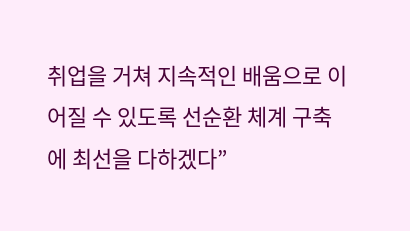취업을 거쳐 지속적인 배움으로 이어질 수 있도록 선순환 체계 구축에 최선을 다하겠다”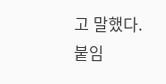고 말했다.
붙임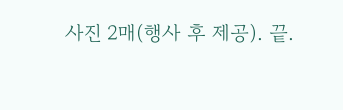사진 2매(행사 후 제공). 끝.